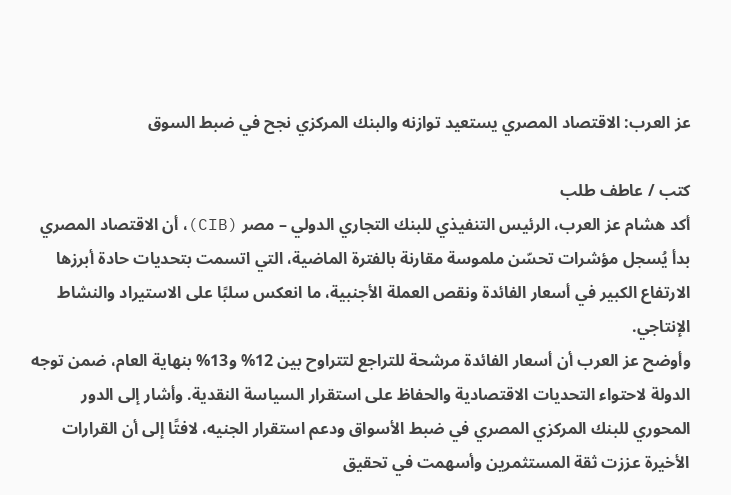عز العرب: الاقتصاد المصري يستعيد توازنه والبنك المركزي نجح في ضبط السوق

كتب / عاطف طلب
أكد هشام عز العرب، الرئيس التنفيذي للبنك التجاري الدولي – مصر (CIB)، أن الاقتصاد المصري بدأ يُسجل مؤشرات تحسّن ملموسة مقارنة بالفترة الماضية، التي اتسمت بتحديات حادة أبرزها الارتفاع الكبير في أسعار الفائدة ونقص العملة الأجنبية، ما انعكس سلبًا على الاستيراد والنشاط الإنتاجي.
وأوضح عز العرب أن أسعار الفائدة مرشحة للتراجع لتتراوح بين 12% و13% بنهاية العام، ضمن توجه الدولة لاحتواء التحديات الاقتصادية والحفاظ على استقرار السياسة النقدية. وأشار إلى الدور المحوري للبنك المركزي المصري في ضبط الأسواق ودعم استقرار الجنيه، لافتًا إلى أن القرارات الأخيرة عززت ثقة المستثمرين وأسهمت في تحقيق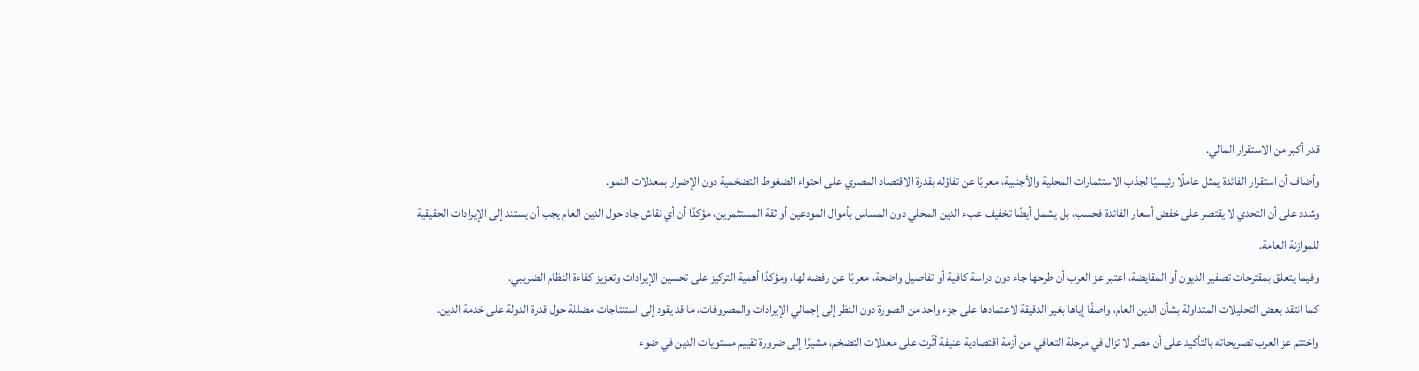قدر أكبر من الاستقرار المالي.
وأضاف أن استقرار الفائدة يمثل عاملًا رئيسيًا لجذب الاستثمارات المحلية والأجنبية، معربًا عن تفاؤله بقدرة الاقتصاد المصري على احتواء الضغوط التضخمية دون الإضرار بمعدلات النمو.
وشدد على أن التحدي لا يقتصر على خفض أسعار الفائدة فحسب، بل يشمل أيضًا تخفيف عبء الدين المحلي دون المساس بأموال المودعين أو ثقة المستثمرين، مؤكدًا أن أي نقاش جاد حول الدين العام يجب أن يستند إلى الإيرادات الحقيقية للموازنة العامة.
وفيما يتعلق بمقترحات تصفير الديون أو المقايضة، اعتبر عز العرب أن طرحها جاء دون دراسة كافية أو تفاصيل واضحة، معربًا عن رفضه لها، ومؤكدًا أهمية التركيز على تحسين الإيرادات وتعزيز كفاءة النظام الضريبي.
كما انتقد بعض التحليلات المتداولة بشأن الدين العام، واصفًا إياها بغير الدقيقة لاعتمادها على جزء واحد من الصورة دون النظر إلى إجمالي الإيرادات والمصروفات، ما قد يقود إلى استنتاجات مضللة حول قدرة الدولة على خدمة الدين.
واختتم عز العرب تصريحاته بالتأكيد على أن مصر لا تزال في مرحلة التعافي من أزمة اقتصادية عنيفة أثّرت على معدلات التضخم، مشيرًا إلى ضرورة تقييم مستويات الدين في ضوء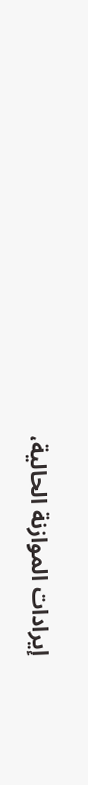إيرادات الموازنة الحالية،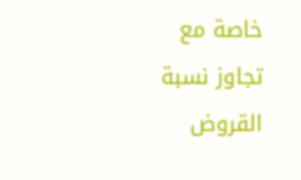خاصة مع تجاوز نسبة القروض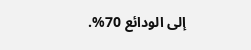إلى الودائع 70%.